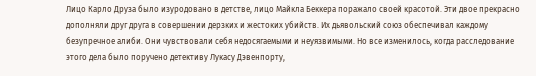Лицо Карло Друза было изуродовано в детстве, лицо Майкла Беккера поражало своей красотой. Эти двое прекрасно дополняли друг друга в совершении дерзких и жестоких убийств. Их дьявольский союз обеспечивал каждому безупречное алиби. Они чувствовали себя недосягаемыми и неуязвимыми. Но все изменилось, когда расследование этого дела было поручено детективу Лукасу Дэвенпорту,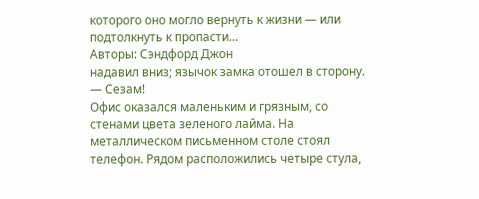которого оно могло вернуть к жизни — или подтолкнуть к пропасти…
Авторы: Сэндфорд Джон
надавил вниз; язычок замка отошел в сторону.
— Сезам!
Офис оказался маленьким и грязным, со стенами цвета зеленого лайма. На металлическом письменном столе стоял телефон. Рядом расположились четыре стула,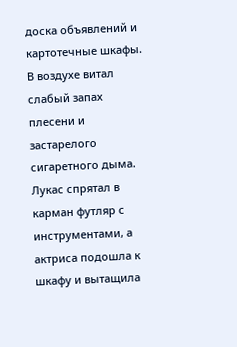доска объявлений и картотечные шкафы. В воздухе витал слабый запах плесени и застарелого сигаретного дыма. Лукас спрятал в карман футляр с инструментами, а актриса подошла к шкафу и вытащила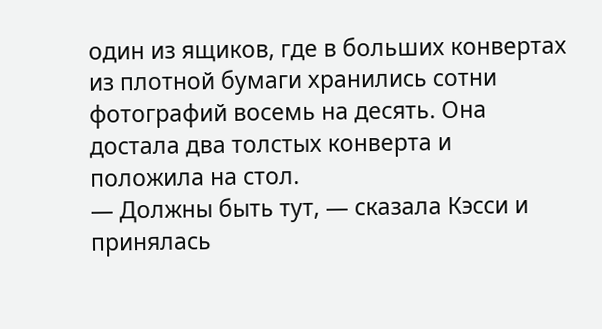один из ящиков, где в больших конвертах из плотной бумаги хранились сотни фотографий восемь на десять. Она достала два толстых конверта и положила на стол.
— Должны быть тут, — сказала Кэсси и принялась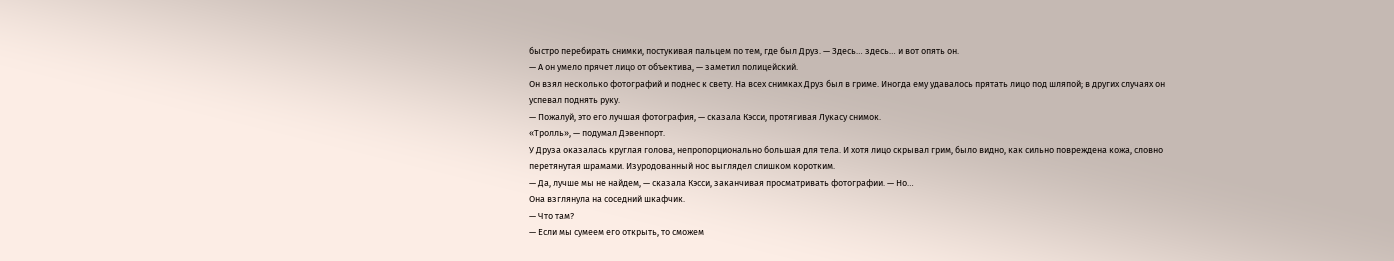быстро перебирать снимки, постукивая пальцем по тем, где был Друз. — Здесь… здесь… и вот опять он.
— А он умело прячет лицо от объектива, — заметил полицейский.
Он взял несколько фотографий и поднес к свету. На всех снимках Друз был в гриме. Иногда ему удавалось прятать лицо под шляпой; в других случаях он успевал поднять руку.
— Пожалуй, это его лучшая фотография, — сказала Кэсси, протягивая Лукасу снимок.
«Тролль», — подумал Дэвенпорт.
У Друза оказалась круглая голова, непропорционально большая для тела. И хотя лицо скрывал грим, было видно, как сильно повреждена кожа, словно перетянутая шрамами. Изуродованный нос выглядел слишком коротким.
— Да, лучше мы не найдем, — сказала Кэсси, заканчивая просматривать фотографии. — Но…
Она взглянула на соседний шкафчик.
— Что там?
— Если мы сумеем его открыть, то сможем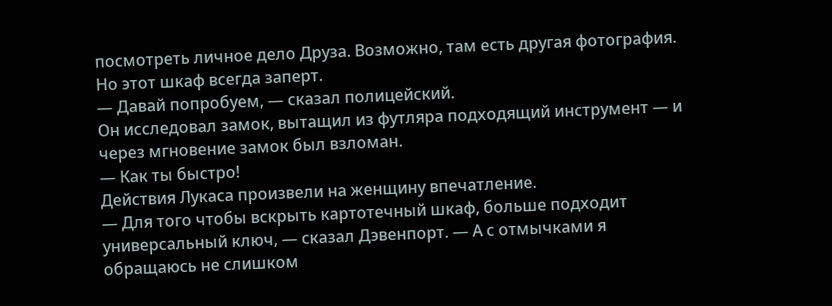посмотреть личное дело Друза. Возможно, там есть другая фотография. Но этот шкаф всегда заперт.
— Давай попробуем, — сказал полицейский.
Он исследовал замок, вытащил из футляра подходящий инструмент — и через мгновение замок был взломан.
— Как ты быстро!
Действия Лукаса произвели на женщину впечатление.
— Для того чтобы вскрыть картотечный шкаф, больше подходит универсальный ключ, — сказал Дэвенпорт. — А с отмычками я обращаюсь не слишком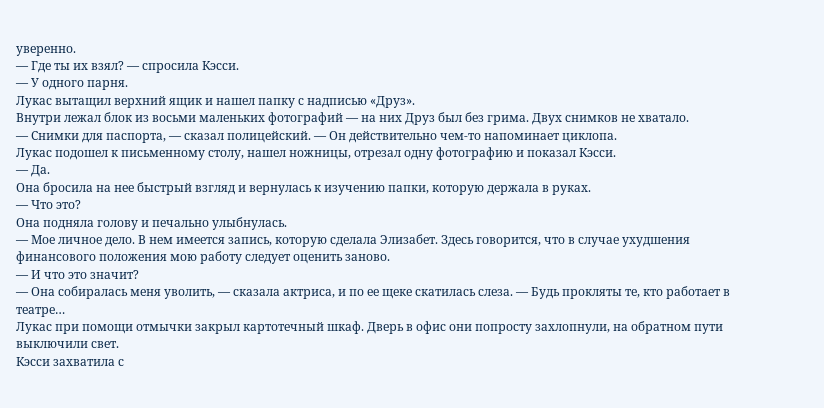уверенно.
— Где ты их взял? — спросила Кэсси.
— У одного парня.
Лукас вытащил верхний ящик и нашел папку с надписью «Друз».
Внутри лежал блок из восьми маленьких фотографий — на них Друз был без грима. Двух снимков не хватало.
— Снимки для паспорта, — сказал полицейский. — Он действительно чем-то напоминает циклопа.
Лукас подошел к письменному столу, нашел ножницы, отрезал одну фотографию и показал Кэсси.
— Да.
Она бросила на нее быстрый взгляд и вернулась к изучению папки, которую держала в руках.
— Что это?
Она подняла голову и печально улыбнулась.
— Мое личное дело. В нем имеется запись, которую сделала Элизабет. Здесь говорится, что в случае ухудшения финансового положения мою работу следует оценить заново.
— И что это значит?
— Она собиралась меня уволить, — сказала актриса, и по ее щеке скатилась слеза. — Будь прокляты те, кто работает в театре…
Лукас при помощи отмычки закрыл картотечный шкаф. Дверь в офис они попросту захлопнули, на обратном пути выключили свет.
Кэсси захватила с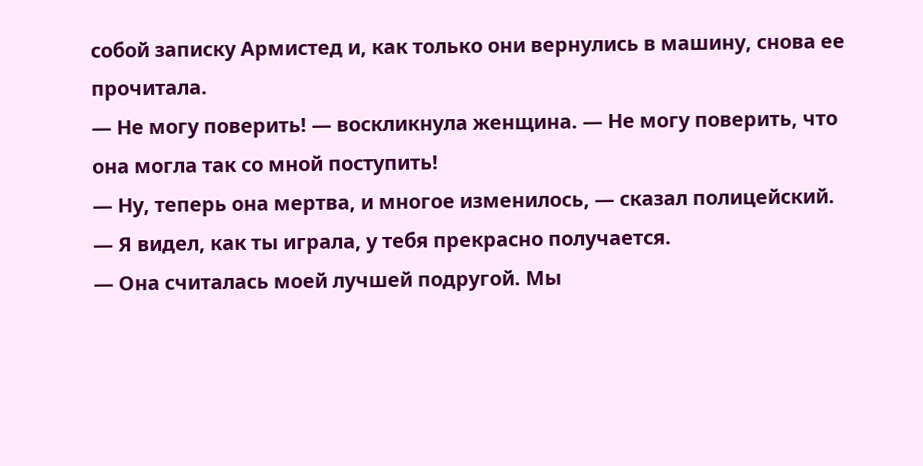собой записку Армистед и, как только они вернулись в машину, снова ее прочитала.
— Не могу поверить! — воскликнула женщина. — Не могу поверить, что она могла так со мной поступить!
— Ну, теперь она мертва, и многое изменилось, — сказал полицейский. — Я видел, как ты играла, у тебя прекрасно получается.
— Она считалась моей лучшей подругой. Мы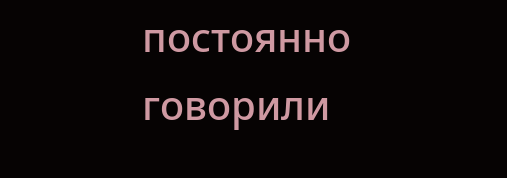постоянно говорили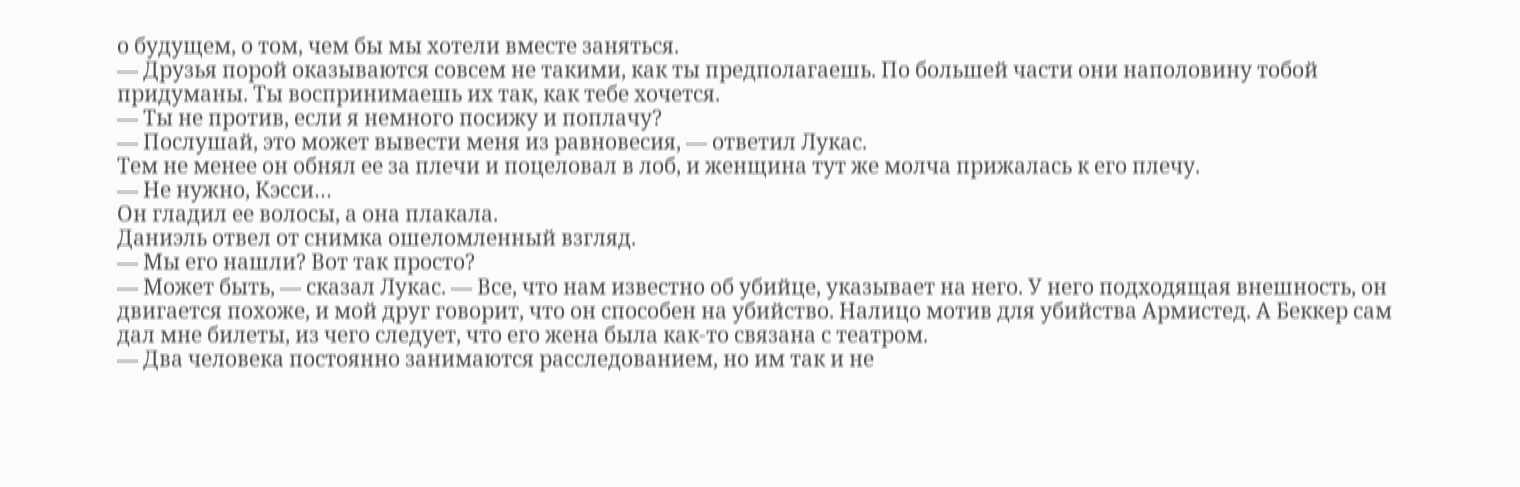о будущем, о том, чем бы мы хотели вместе заняться.
— Друзья порой оказываются совсем не такими, как ты предполагаешь. По большей части они наполовину тобой придуманы. Ты воспринимаешь их так, как тебе хочется.
— Ты не против, если я немного посижу и поплачу?
— Послушай, это может вывести меня из равновесия, — ответил Лукас.
Тем не менее он обнял ее за плечи и поцеловал в лоб, и женщина тут же молча прижалась к его плечу.
— Не нужно, Кэсси…
Он гладил ее волосы, а она плакала.
Даниэль отвел от снимка ошеломленный взгляд.
— Мы его нашли? Вот так просто?
— Может быть, — сказал Лукас. — Все, что нам известно об убийце, указывает на него. У него подходящая внешность, он двигается похоже, и мой друг говорит, что он способен на убийство. Налицо мотив для убийства Армистед. А Беккер сам дал мне билеты, из чего следует, что его жена была как-то связана с театром.
— Два человека постоянно занимаются расследованием, но им так и не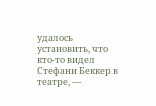удалось установить, что кто-то видел Стефани Беккер в театре, —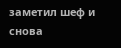заметил шеф и снова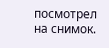посмотрел на снимок.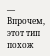— Впрочем, этот тип похож